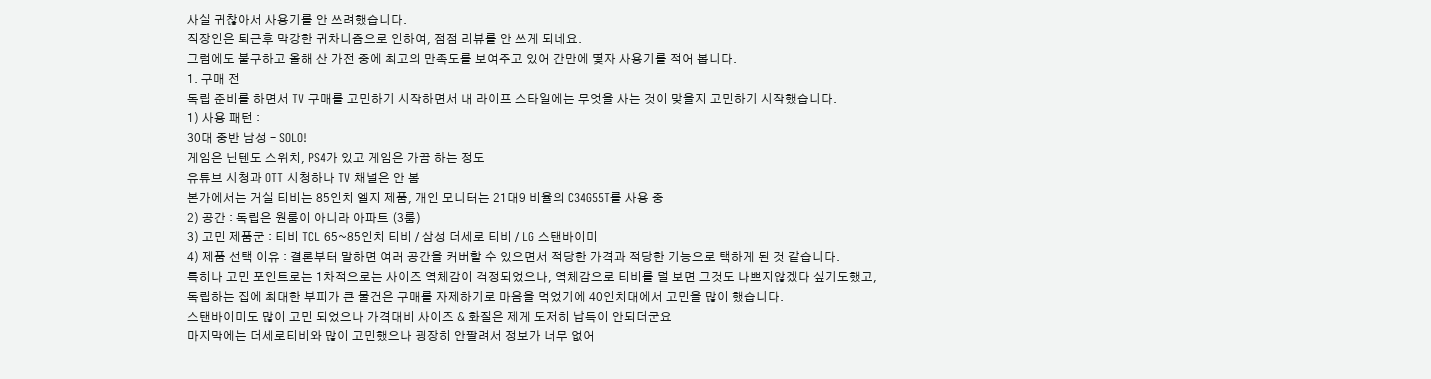사실 귀찮아서 사용기를 안 쓰려했습니다.
직장인은 퇴근후 막강한 귀차니즘으로 인하여, 점점 리뷰를 안 쓰게 되네요.
그럼에도 불구하고 올해 산 가전 중에 최고의 만족도를 보여주고 있어 간만에 몇자 사용기를 적어 봅니다.
1. 구매 전
독립 준비를 하면서 TV 구매를 고민하기 시작하면서 내 라이프 스타일에는 무엇을 사는 것이 맞을지 고민하기 시작했습니다.
1) 사용 패턴 :
30대 중반 남성 – SOLO!
게임은 닌텐도 스위치, PS4가 있고 게임은 가끔 하는 정도
유튜브 시청과 OTT 시청하나 TV 채널은 안 봄
본가에서는 거실 티비는 85인치 엘지 제품, 개인 모니터는 21대9 비율의 C34G55T를 사용 중
2) 공간 : 독립은 원룸이 아니라 아파트 (3룸)
3) 고민 제품군 : 티비 TCL 65~85인치 티비 / 삼성 더세로 티비 / LG 스탠바이미
4) 제품 선택 이유 : 결론부터 말하면 여러 공간을 커버할 수 있으면서 적당한 가격과 적당한 기능으로 택하게 된 것 같습니다.
특히나 고민 포인트로는 1차적으로는 사이즈 역체감이 걱정되었으나, 역체감으로 티비를 덜 보면 그것도 나쁘지않겠다 싶기도했고, 독립하는 집에 최대한 부피가 큰 물건은 구매를 자제하기로 마음을 먹었기에 40인치대에서 고민을 많이 했습니다.
스탠바이미도 많이 고민 되었으나 가격대비 사이즈 & 화질은 제게 도저히 납득이 안되더군요
마지막에는 더세로티비와 많이 고민했으나 굉장히 안팔려서 정보가 너무 없어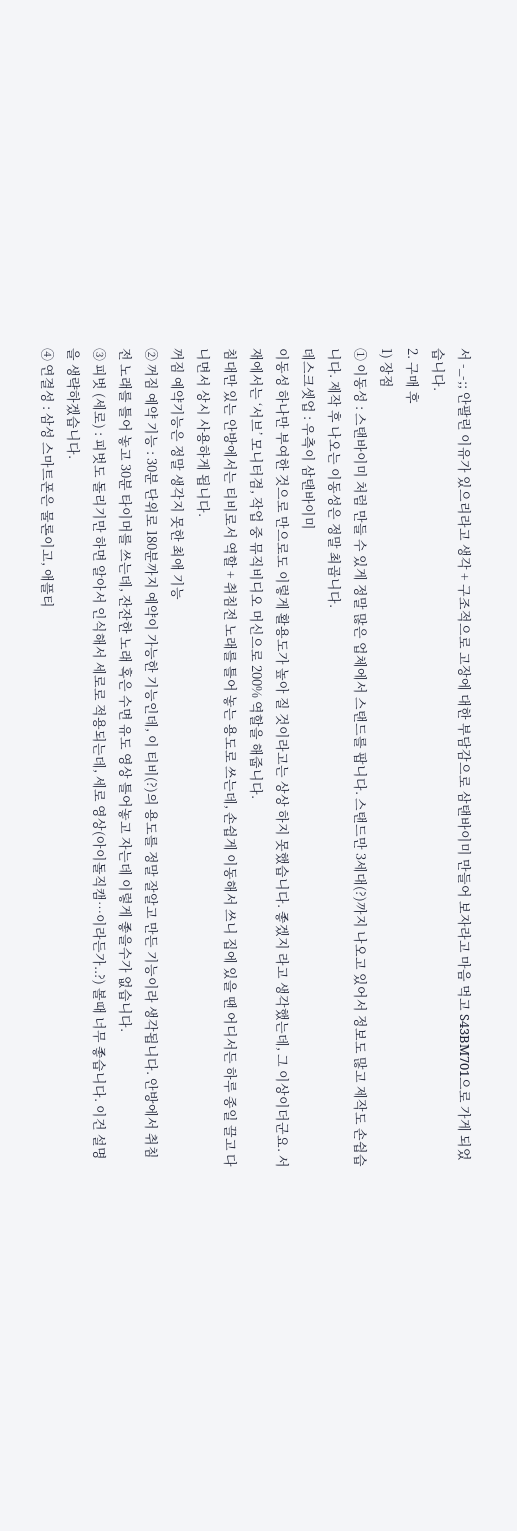서 -_-;; 안팔린 이유가 있으리라고 생각 + 구조적으로 고장에 대한 부담감으로 삼탠바이미 만들어 보자라고 마음 먹고 S43BM701으로 가게 되었습니다.
2. 구매 후
1) 장점
① 이동성 : 스탠바이미 처럼 만들 수 있게 정말 많은 업체에서 스탠드를 팝니다. 스탠드만 3세대(?)까지 나오고 있어서 정보도 많고 제작도 손쉽습니다. 제작 후 나오는 이동성은 정말 최곱니다.
데스크셋업 : 우측이 삼탠바이미
이동성 하나만 부여한 것으로 만으로도 이렇게 활용도가 높아 질 것이라고는 상상 하지 못했습니다. 좋겠지 라고 생각했는데, 그 이상이더군요. 서재에서는 ‘서브’ 모니터겸, 작업 중 뮤직비디오 머신으로 200% 역할을 해줍니다.
침대만 있는 안방에서는 티비로서 역할 + 취침전 노래를 틀어 놓는 용도로 쓰는데, 손쉽게 이동해서 쓰니 집에 있을 땐 어디서든 하루 종일 끌고 다니면서 상시 사용하게 됩니다.
꺼짐 예약기능은 정말 생각지 못한 최애 기능
② 꺼짐 예약 기능 : 30분 단위로 180분까지 예약이 가능한 기능인데, 이 티비(?)의 용도를 정말 잘알고 만든 기능이라 생각됩니다. 안방에서 취침전 노래를 틀어 놓고 30분 타이머를 쓰는데, 잔잔한 노래 혹은 수면 유도 영상 틀어놓고 자는데 이렇게 좋을수가 없습니다.
③ 피벗 (세로) : 피벗도 돌리기만 하면 알아서 인식해서 세로로 적용되는데, 세로 영상(아이돌직캠…이라든가..?) 볼때 너무 좋습니다. 이건 설명을 생략하겠습니다.
④ 연결성 : 삼성 스마트폰은 물론이고, 애플티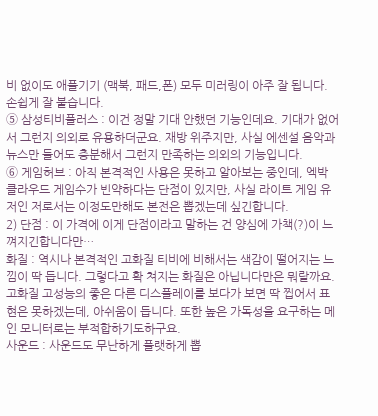비 없이도 애플기기 (맥북, 패드,폰) 모두 미러링이 아주 잘 됩니다. 손쉽게 잘 붙습니다.
⑤ 삼성티비플러스 : 이건 정말 기대 안했던 기능인데요. 기대가 없어서 그런지 의외로 유용하더군요. 재방 위주지만, 사실 에센설 음악과 뉴스만 들어도 충분해서 그런지 만족하는 의외의 기능입니다.
⑥ 게임허브 : 아직 본격적인 사용은 못하고 알아보는 중인데, 엑박 클라우드 게임수가 빈약하다는 단점이 있지만, 사실 라이트 게임 유저인 저로서는 이정도만해도 본전은 뽑겠는데 싶긴합니다.
2) 단점 : 이 가격에 이게 단점이라고 말하는 건 양심에 가책(?)이 느껴지긴합니다만…
화질 : 역시나 본격적인 고화질 티비에 비해서는 색감이 떨어지는 느낌이 딱 듭니다. 그렇다고 확 쳐지는 화질은 아닙니다만은 뭐랄까요. 고화질 고성능의 좋은 다른 디스플레이를 보다가 보면 딱 찝어서 표현은 못하겠는데, 아쉬움이 듭니다. 또한 높은 가독성을 요구하는 메인 모니터로는 부적합하기도하구요.
사운드 : 사운드도 무난하게 플랫하게 뽑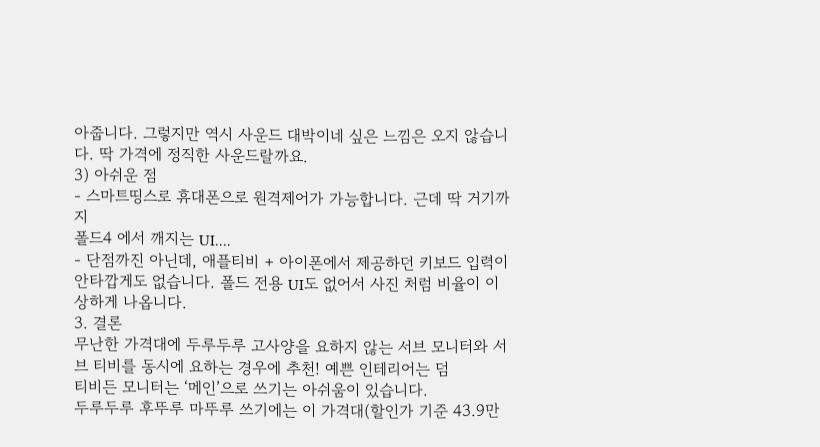아줍니다. 그렇지만 역시 사운드 대박이네 싶은 느낌은 오지 않습니다. 딱 가격에 정직한 사운드랄까요.
3) 아쉬운 점
- 스마트띵스로 휴대폰으로 원격제어가 가능합니다. 근데 딱 거기까지
폴드4 에서 깨지는 UI....
- 단점까진 아닌데, 애플티비 + 아이폰에서 제공하던 키보드 입력이 안타깝게도 없습니다. 폴드 전용 UI도 없어서 사진 처럼 비율이 이상하게 나옵니다.
3. 결론
무난한 가격대에 두루두루 고사양을 요하지 않는 서브 모니터와 서브 티비를 동시에 요하는 경우에 추천! 예쁜 인테리어는 덤
티비든 모니터는 ‘메인’으로 쓰기는 아쉬움이 있습니다.
두루두루 후뚜루 마뚜루 쓰기에는 이 가격대(할인가 기준 43.9만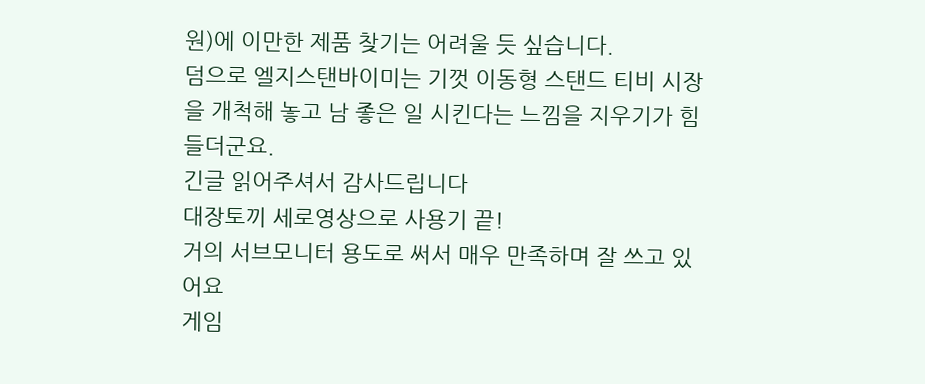원)에 이만한 제품 찾기는 어려울 듯 싶습니다.
덤으로 엘지스탠바이미는 기껏 이동형 스탠드 티비 시장을 개척해 놓고 남 좋은 일 시킨다는 느낌을 지우기가 힘들더군요.
긴글 읽어주셔서 감사드립니다
대장토끼 세로영상으로 사용기 끝!
거의 서브모니터 용도로 써서 매우 만족하며 잘 쓰고 있어요
게임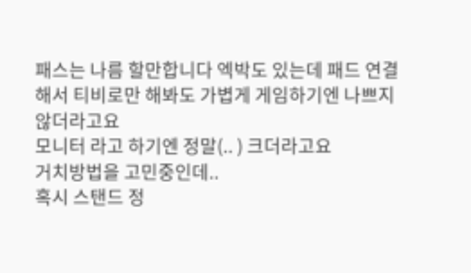패스는 나름 할만합니다 엑박도 있는데 패드 연결해서 티비로만 해봐도 가볍게 게임하기엔 나쁘지 않더라고요
모니터 라고 하기엔 정말(.. ) 크더라고요
거치방법을 고민중인데..
혹시 스탠드 정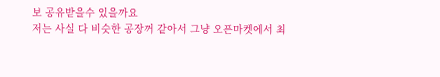보 공유받을수 있을까요
저는 사실 다 비슷한 공장꺼 같아서 그냥 오픈마켓에서 최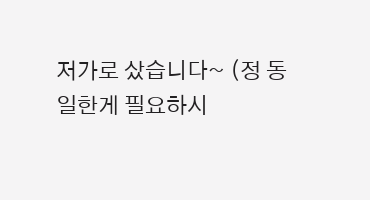저가로 샀습니다~ (정 동일한게 필요하시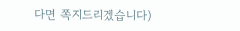다면 쪽지드리겠습니다)